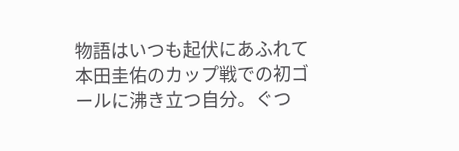物語はいつも起伏にあふれて本田圭佑のカップ戦での初ゴールに沸き立つ自分。ぐつ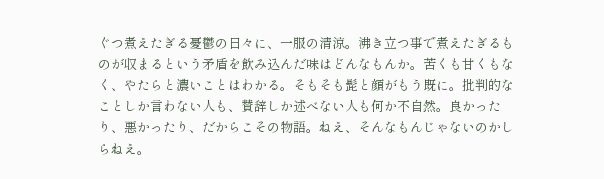ぐつ煮えたぎる憂鬱の日々に、一服の清涼。沸き立つ事で煮えたぎるものが収まるという矛盾を飲み込んだ味はどんなもんか。苦くも甘くもなく、やたらと濃いことはわかる。そもそも髭と顔がもう既に。批判的なことしか言わない人も、賛辞しか述べない人も何か不自然。良かったり、悪かったり、だからこその物語。ねえ、そんなもんじゃないのかしらねえ。